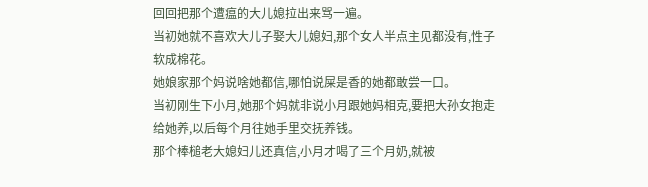回回把那个遭瘟的大儿媳拉出来骂一遍。
当初她就不喜欢大儿子娶大儿媳妇,那个女人半点主见都没有,性子软成棉花。
她娘家那个妈说啥她都信,哪怕说屎是香的她都敢尝一口。
当初刚生下小月,她那个妈就非说小月跟她妈相克,要把大孙女抱走给她养,以后每个月往她手里交抚养钱。
那个棒槌老大媳妇儿还真信,小月才喝了三个月奶,就被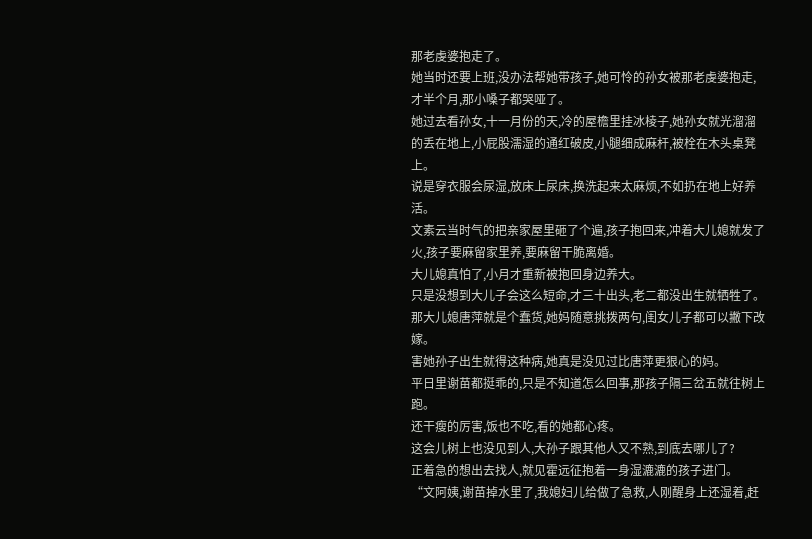那老虔婆抱走了。
她当时还要上班,没办法帮她带孩子,她可怜的孙女被那老虔婆抱走,才半个月,那小嗓子都哭哑了。
她过去看孙女,十一月份的天,冷的屋檐里挂冰棱子,她孙女就光溜溜的丢在地上,小屁股濡湿的通红破皮,小腿细成麻杆,被栓在木头桌凳上。
说是穿衣服会尿湿,放床上尿床,换洗起来太麻烦,不如扔在地上好养活。
文素云当时气的把亲家屋里砸了个遍,孩子抱回来,冲着大儿媳就发了火,孩子要麻留家里养,要麻留干脆离婚。
大儿媳真怕了,小月才重新被抱回身边养大。
只是没想到大儿子会这么短命,才三十出头,老二都没出生就牺牲了。
那大儿媳唐萍就是个蠢货,她妈随意挑拨两句,闺女儿子都可以撇下改嫁。
害她孙子出生就得这种病,她真是没见过比唐萍更狠心的妈。
平日里谢苗都挺乖的,只是不知道怎么回事,那孩子隔三岔五就往树上跑。
还干瘦的厉害,饭也不吃,看的她都心疼。
这会儿树上也没见到人,大孙子跟其他人又不熟,到底去哪儿了?
正着急的想出去找人,就见霍远征抱着一身湿漉漉的孩子进门。
“文阿姨,谢苗掉水里了,我媳妇儿给做了急救,人刚醒身上还湿着,赶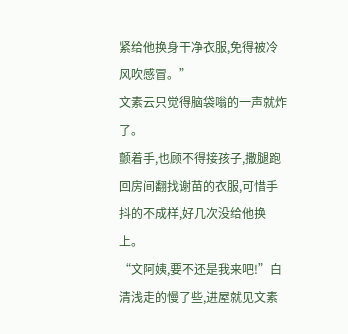紧给他换身干净衣服,免得被冷风吹感冒。”
文素云只觉得脑袋嗡的一声就炸了。
颤着手,也顾不得接孩子,撒腿跑回房间翻找谢苗的衣服,可惜手抖的不成样,好几次没给他换上。
“文阿姨,要不还是我来吧!”白清浅走的慢了些,进屋就见文素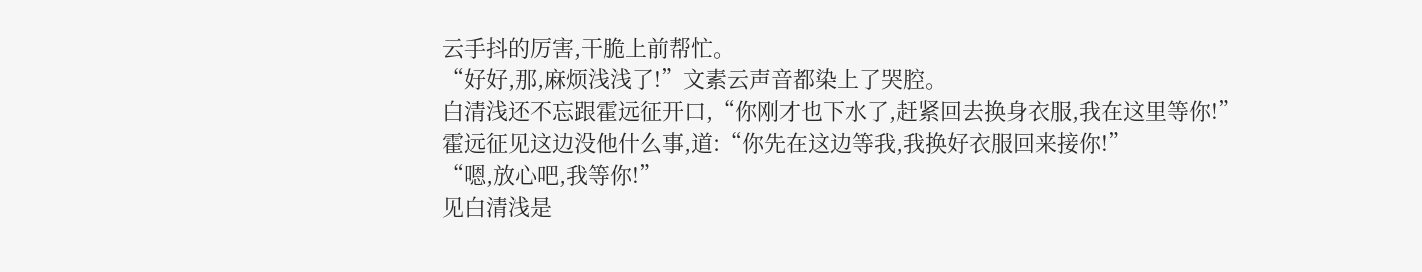云手抖的厉害,干脆上前帮忙。
“好好,那,麻烦浅浅了!”文素云声音都染上了哭腔。
白清浅还不忘跟霍远征开口,“你刚才也下水了,赶紧回去换身衣服,我在这里等你!”
霍远征见这边没他什么事,道:“你先在这边等我,我换好衣服回来接你!”
“嗯,放心吧,我等你!”
见白清浅是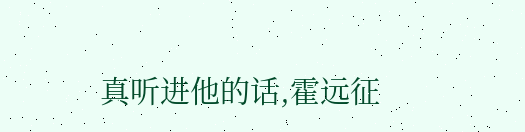真听进他的话,霍远征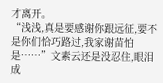才离开。
“浅浅,真是要感谢你跟远征,要不是你们恰巧路过,我家谢苗怕是……”文素云还是没忍住,眼泪成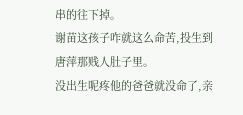串的往下掉。
谢苗这孩子咋就这么命苦,投生到唐萍那贱人肚子里。
没出生呢疼他的爸爸就没命了,亲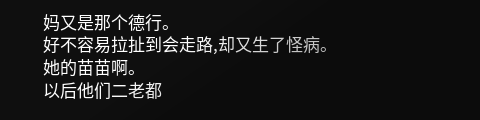妈又是那个德行。
好不容易拉扯到会走路,却又生了怪病。
她的苗苗啊。
以后他们二老都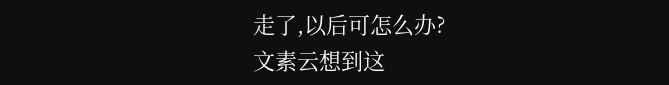走了,以后可怎么办?
文素云想到这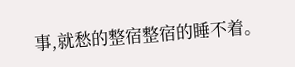事,就愁的整宿整宿的睡不着。